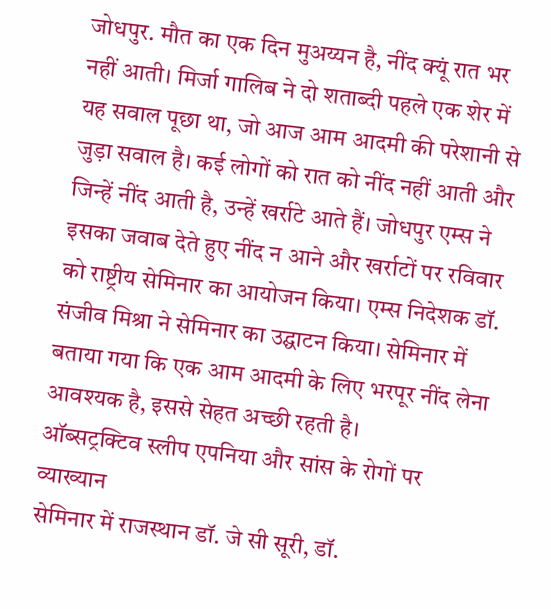जोधपुर. मौत का एक दिन मुअय्यन है, नींद क्यूं रात भर नहीं आती। मिर्जा गालिब ने दो शताब्दी पहले एक शेर में यह सवाल पूछा था, जो आज आम आदमी की परेशानी से जुड़ा सवाल है। कई लोगों को रात को नींद नहीं आती और जिन्हें नींद आती है, उन्हें खर्राटे आते हैं। जोधपुर एम्स ने इसका जवाब देते हुए नींद न आने और खर्राटों पर रविवार को राष्ट्रीय सेमिनार का आयोजन किया। एम्स निदेशक डॉ. संजीव मिश्रा ने सेमिनार का उद्घाटन किया। सेमिनार में बताया गया कि एक आम आदमी के लिए भरपूर नींद लेना आवश्यक है, इससे सेहत अच्छी रहती है।
ऑब्सट्रक्टिव स्लीप एपनिया और सांस के रोगों पर व्याख्यान
सेमिनार में राजस्थान डॉ. जे सी सूरी, डॉ.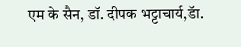एम के सैन, डॉ. दीपक भट्टाचार्य,डॅा.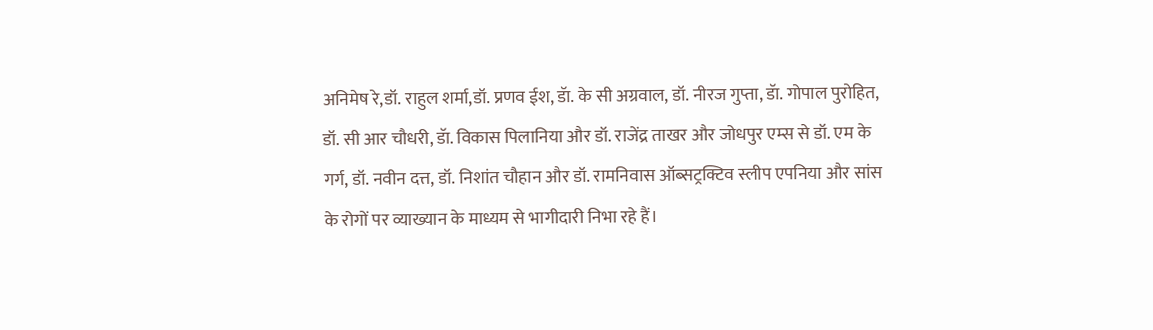अनिमेष रे,डॉ. राहुल शर्मा,डॉ. प्रणव ईश, डॅा. के सी अग्रवाल, डॉ. नीरज गुप्ता, डॅा. गोपाल पुरोहित, डॉ. सी आर चौधरी, डॅा. विकास पिलानिया और डॉ. राजेंद्र ताखर और जोधपुर एम्स से डॉ. एम के गर्ग, डॉ. नवीन दत्त, डॉ. निशांत चौहान और डॉ. रामनिवास ऑब्सट्रक्टिव स्लीप एपनिया और सांस के रोगों पर व्याख्यान के माध्यम से भागीदारी निभा रहे हैं।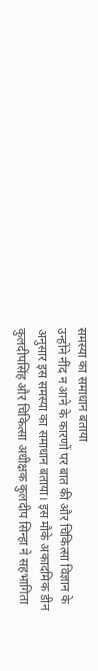समस्या का समाधान बताया
उन्होंने नींद न आने के कारणों पर बात की और चिकित्सा विज्ञान के अनुसार इस समस्या का समाधान बताया। इस मौके अकादमिक डीन कुलदीपसिंह और चिकित्सा अधीक्षक कुलदीप सिन्हा ने सहभागिता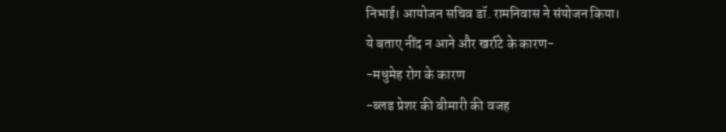निभाई। आयोजन सचिव डॉ. रामनिवास ने संयोजन किया।
ये बताए नींद न आने और खर्राटे के कारण-
-मधुमेह रोग के कारण
-ब्लड प्रेशर की बीमारी की वजह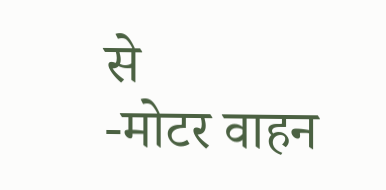से
-मोटर वाहन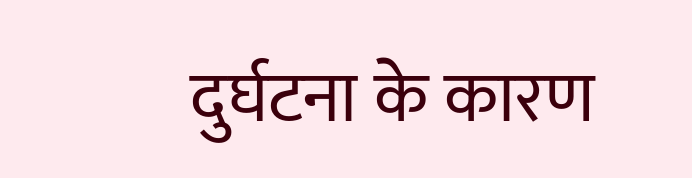दुर्घटना के कारण